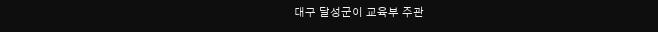대구 달성군이 교육부 주관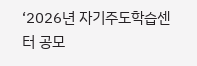‘2026년 자기주도학습센터 공모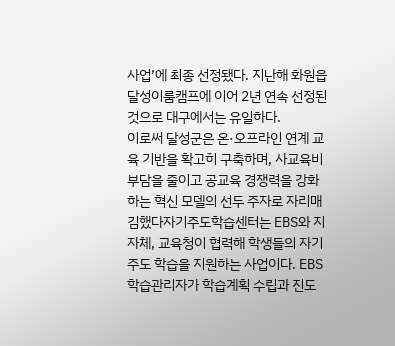사업’에 최종 선정됐다. 지난해 화원읍 달성이룸캠프에 이어 2년 연속 선정된 것으로 대구에서는 유일하다.
이로써 달성군은 온·오프라인 연계 교육 기반을 확고히 구축하며, 사교육비 부담을 줄이고 공교육 경쟁력을 강화하는 혁신 모델의 선두 주자로 자리매김했다자기주도학습센터는 EBS와 지자체, 교육청이 협력해 학생들의 자기주도 학습을 지원하는 사업이다. EBS 학습관리자가 학습계획 수립과 진도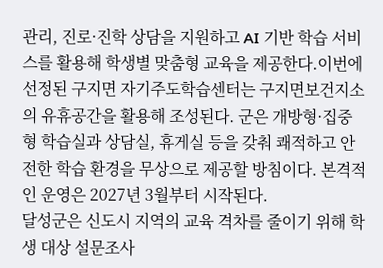관리, 진로·진학 상담을 지원하고 AI 기반 학습 서비스를 활용해 학생별 맞춤형 교육을 제공한다.이번에 선정된 구지면 자기주도학습센터는 구지면보건지소의 유휴공간을 활용해 조성된다. 군은 개방형·집중형 학습실과 상담실, 휴게실 등을 갖춰 쾌적하고 안전한 학습 환경을 무상으로 제공할 방침이다. 본격적인 운영은 2027년 3월부터 시작된다.
달성군은 신도시 지역의 교육 격차를 줄이기 위해 학생 대상 설문조사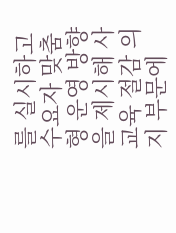를 실시하고 수요자 맞춤형 운영 방향을 제시해 사교육 절감 의지 부문에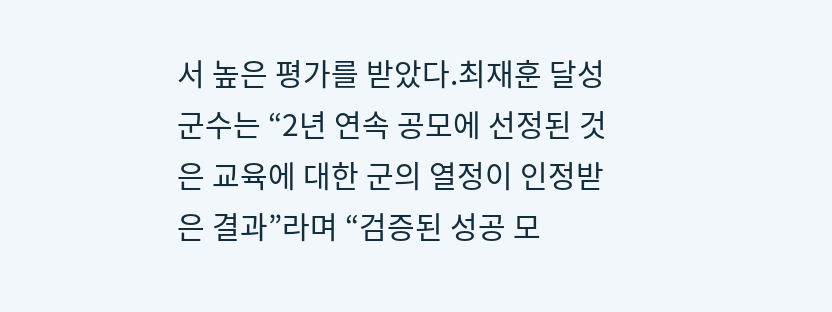서 높은 평가를 받았다.최재훈 달성군수는 “2년 연속 공모에 선정된 것은 교육에 대한 군의 열정이 인정받은 결과”라며 “검증된 성공 모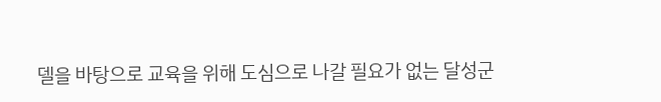델을 바탕으로 교육을 위해 도심으로 나갈 필요가 없는 달성군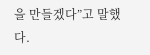을 만들겠다”고 말했다.